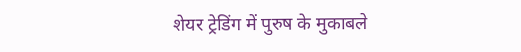शेयर ट्रेडिंग में पुरुष के मुकाबले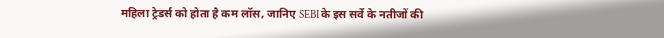महिला ट्रेडर्स को होता है कम लॉस, जानिए SEBI के इस सर्वे के नतीजों की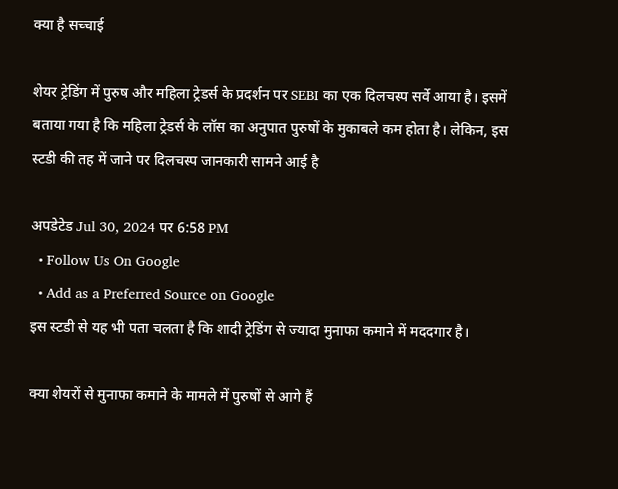क्या है सच्चाई

शेयर ट्रेडिंग में पुरुष और महिला ट्रेडर्स के प्रदर्शन पर SEBI का एक दिलचस्प सर्वे आया है। इसमें बताया गया है कि महिला ट्रेडर्स के लॉस का अनुपात पुरुषों के मुकाबले कम होता है। लेकिन, इस स्टडी की तह में जाने पर दिलचस्प जानकारी सामने आई है

अपडेटेड Jul 30, 2024 पर 6:58 PM
  • Follow Us On Google
  • Add as a Preferred Source on Google
इस स्टडी से यह भी पता चलता है कि शादी ट्रेडिंग से ज्यादा मुनाफा कमाने में मददगार है।

क्या शेयरों से मुनाफा कमाने के मामले में पुरुषों से आगे हैं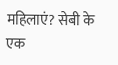महिलाएं? सेबी के एक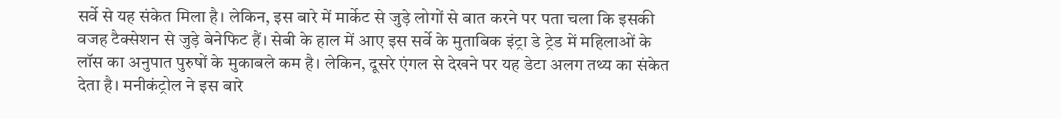सर्वे से यह संकेत मिला है। लेकिन, इस बारे में मार्केट से जुड़े लोगों से बात करने पर पता चला कि इसकी वजह टैक्सेशन से जुड़े बेनेफिट हैं। सेबी के हाल में आए इस सर्वे के मुताबिक इंट्रा डे ट्रेड में महिलाओं के लॉस का अनुपात पुरुषों के मुकाबले कम है। लेकिन, दूसरे एंगल से देखने पर यह डेटा अलग तथ्य का संकेत देता है। मनीकंट्रोल ने इस बारे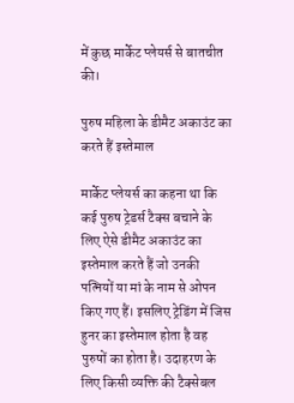में कुछ मार्केट प्लेयर्स से बातचीत की।

पुरुष महिला के डीमैट अकाउंट का करते हैं इस्तेमाल

मार्केट प्लेयर्स का कहना था कि कई पुरुष ट्रेडर्स टैक्स बचाने के लिए ऐसे डीमैट अकाउंट का इस्तेमाल करते हैं जो उनकी पत्नियों या मां के नाम से ओपन किए गए हैं। इसलिए ट्रेडिंग में जिस हुनर का इस्तेमाल होता है वह पुरुषों का होता है। उदाहरण के लिए किसी व्यक्ति की टैक्सेबल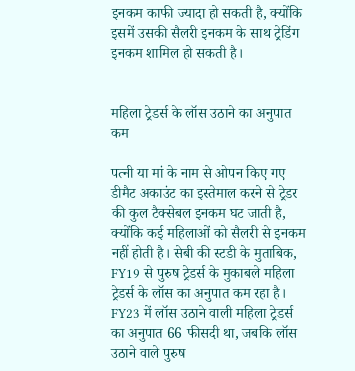इनकम काफी ज्यादा हो सकती है, क्योंकि इसमें उसकी सैलरी इनकम के साथ ट्रेडिंग इनकम शामिल हो सकती है।


महिला ट्रेडर्स के लॉस उठाने का अनुपात कम

पत्नी या मां के नाम से ओपन किए गए डीमैट अकाउंट का इस्तेमाल करने से ट्रेडर की कुल टैक्सेबल इनकम घट जाती है, क्योंकि कई महिलाओं को सैलरी से इनकम नहीं होती है। सेबी की स्टडी के मुताबिक, FY19 से पुरुष ट्रेडर्स के मुकाबले महिला ट्रेडर्स के लॉस का अनुपात कम रहा है। FY23 में लॉस उठाने वाली महिला ट्रेडर्स का अनुपात 66 फीसदी था, जबकि लॉस उठाने वाले पुरुष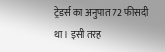ट्रेडर्स का अनुपात 72 फीसदी था। इसी तरह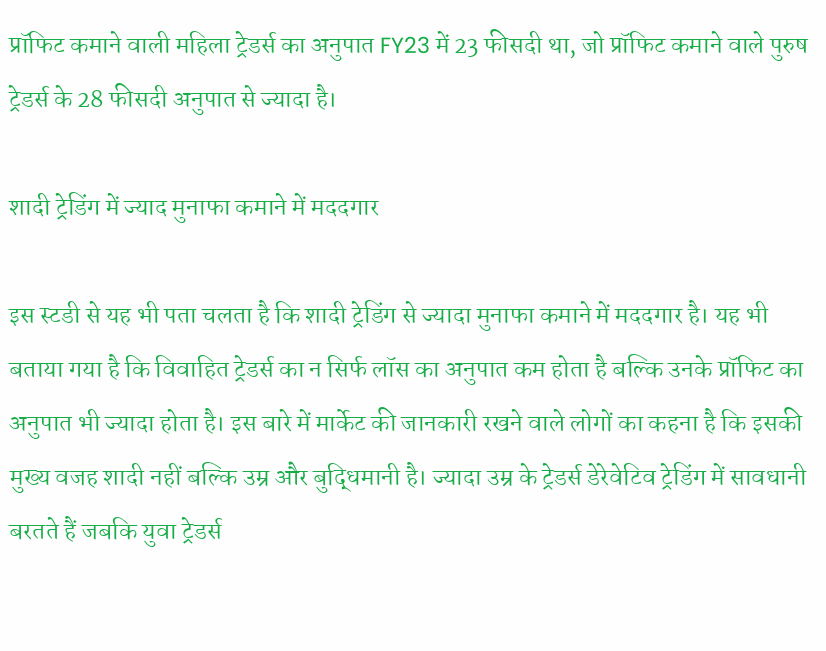प्रॉफिट कमाने वाली महिला ट्रेडर्स का अनुपात FY23 में 23 फीसदी था, जो प्रॉफिट कमाने वाले पुरुष ट्रेडर्स के 28 फीसदी अनुपात से ज्यादा है।

शादी ट्रेडिंग में ज्याद मुनाफा कमाने में मददगार

इस स्टडी से यह भी पता चलता है कि शादी ट्रेडिंग से ज्यादा मुनाफा कमाने में मददगार है। यह भी बताया गया है कि विवाहित ट्रेडर्स का न सिर्फ लॉस का अनुपात कम होता है बल्कि उनके प्रॉफिट का अनुपात भी ज्यादा होता है। इस बारे में मार्केट की जानकारी रखने वाले लोगों का कहना है कि इसकी मुख्य वजह शादी नहीं बल्कि उम्र और बुद्धिमानी है। ज्यादा उम्र के ट्रेडर्स डेरेवेटिव ट्रेडिंग में सावधानी बरतते हैं जबकि युवा ट्रेडर्स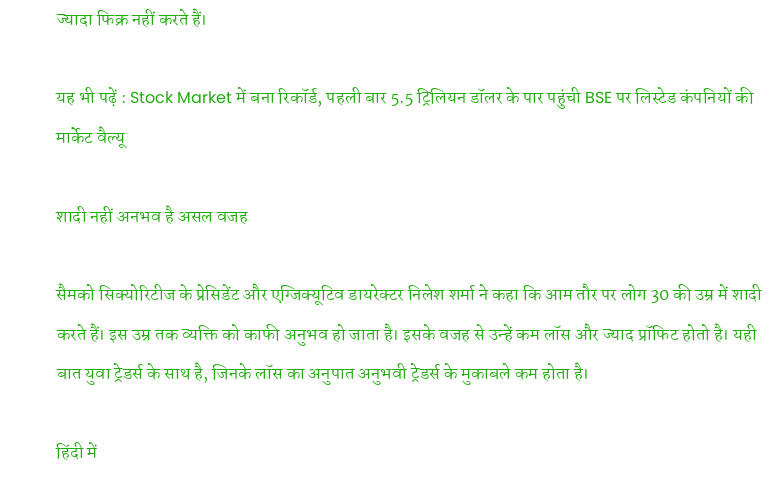ज्यादा फिक्र नहीं करते हैं।

यह भी पढ़ें : Stock Market में बना रिकॉर्ड, पहली बार 5.5 ट्रिलियन डॉलर के पार पहुंची BSE पर लिस्टेड कंपनियों की मार्केट वैल्यू

शादी नहीं अनभव है असल वजह

सैमको सिक्योरिटीज के प्रेसिडेंट और एग्जिक्यूटिव डायरेक्टर निलेश शर्मा ने कहा कि आम तौर पर लोग 30 की उम्र में शादी करते हैं। इस उम्र तक व्यक्ति को काफी अनुभव हो जाता है। इसके वजह से उन्हें कम लॉस और ज्याद प्रॉफिट होतो है। यही बात युवा ट्रेडर्स के साथ है, जिनके लॉस का अनुपात अनुभवी ट्रेडर्स के मुकाबले कम होता है।

हिंदी में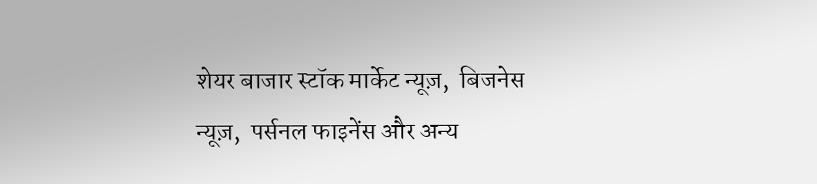शेयर बाजार स्टॉक मार्केट न्यूज़,  बिजनेस न्यूज़,  पर्सनल फाइनेंस और अन्य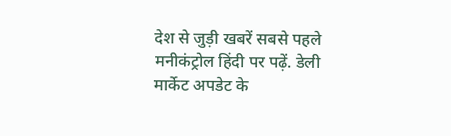देश से जुड़ी खबरें सबसे पहले मनीकंट्रोल हिंदी पर पढ़ें. डेली मार्केट अपडेट के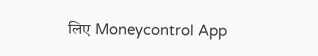लिए Moneycontrol App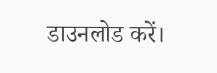डाउनलोड करें।